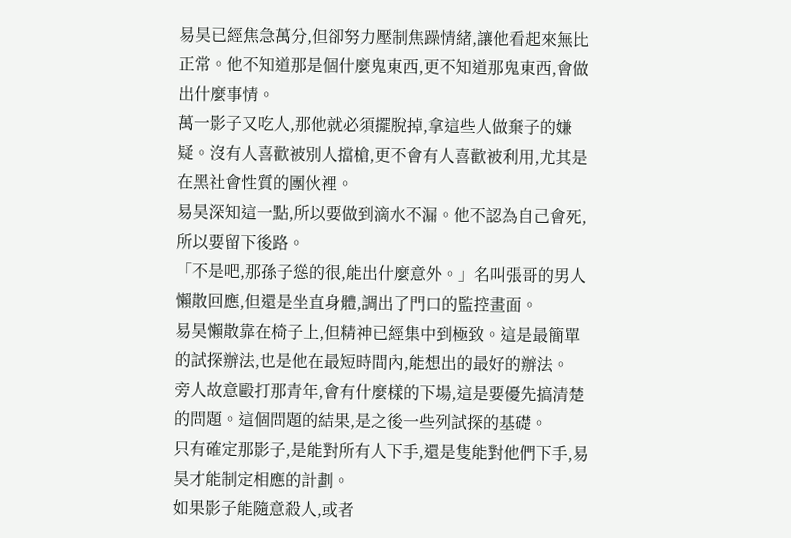易昊已經焦急萬分,但卻努力壓制焦躁情緒,讓他看起來無比正常。他不知道那是個什麼鬼東西,更不知道那鬼東西,會做出什麼事情。
萬一影子又吃人,那他就必須擺脫掉,拿這些人做棄子的嫌疑。沒有人喜歡被別人擋槍,更不會有人喜歡被利用,尤其是在黑社會性質的團伙裡。
易昊深知這一點,所以要做到滴水不漏。他不認為自己會死,所以要留下後路。
「不是吧,那孫子慫的很,能出什麼意外。」名叫張哥的男人懶散回應,但還是坐直身體,調出了門口的監控畫面。
易昊懶散靠在椅子上,但精神已經集中到極致。這是最簡單的試探辦法,也是他在最短時間內,能想出的最好的辦法。
旁人故意毆打那青年,會有什麼樣的下場,這是要優先搞清楚的問題。這個問題的結果,是之後一些列試探的基礎。
只有確定那影子,是能對所有人下手,還是隻能對他們下手,易昊才能制定相應的計劃。
如果影子能隨意殺人,或者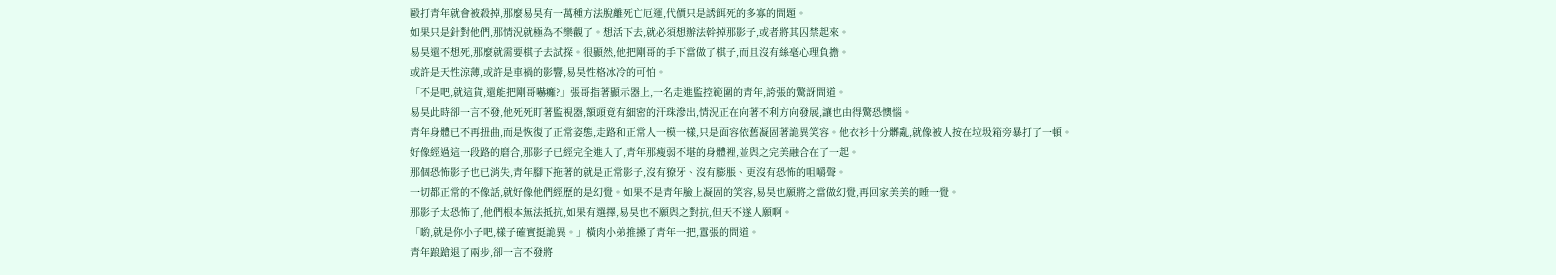毆打青年就會被殺掉,那麼易昊有一萬種方法脫離死亡厄運,代價只是誘餌死的多寡的問題。
如果只是針對他們,那情況就極為不樂觀了。想活下去,就必須想辦法幹掉那影子,或者將其囚禁起來。
易昊還不想死,那麼就需要棋子去試探。很顯然,他把剛哥的手下當做了棋子,而且沒有絲毫心理負擔。
或許是天性涼薄,或許是車禍的影響,易昊性格冰冷的可怕。
「不是吧,就這貨,還能把剛哥嚇癱?」張哥指著顯示器上,一名走進監控範圍的青年,誇張的驚訝問道。
易昊此時卻一言不發,他死死盯著監視器,額頭竟有細密的汗珠滲出,情況正在向著不利方向發展,讓也由得驚恐懊惱。
青年身體已不再扭曲,而是恢復了正常姿態,走路和正常人一模一樣,只是面容依舊凝固著詭異笑容。他衣衫十分髒亂,就像被人按在垃圾箱旁暴打了一頓。
好像經過這一段路的磨合,那影子已經完全進入了,青年那瘦弱不堪的身體裡,並與之完美融合在了一起。
那個恐怖影子也已消失,青年腳下拖著的就是正常影子,沒有獠牙、沒有膨脹、更沒有恐怖的咀嚼聲。
一切都正常的不像話,就好像他們經歷的是幻覺。如果不是青年臉上凝固的笑容,易昊也願將之當做幻覺,再回家美美的睡一覺。
那影子太恐怖了,他們根本無法抵抗,如果有選擇,易昊也不願與之對抗,但天不遂人願啊。
「喲,就是你小子吧,樣子確實挺詭異。」橫肉小弟推搡了青年一把,囂張的問道。
青年踉蹌退了兩步,卻一言不發將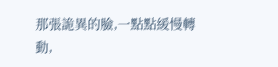那張詭異的臉,一點點緩慢轉動,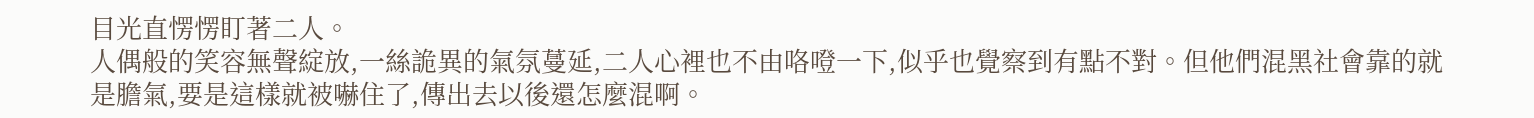目光直愣愣盯著二人。
人偶般的笑容無聲綻放,一絲詭異的氣氛蔓延,二人心裡也不由咯噔一下,似乎也覺察到有點不對。但他們混黑社會靠的就是膽氣,要是這樣就被嚇住了,傳出去以後還怎麼混啊。